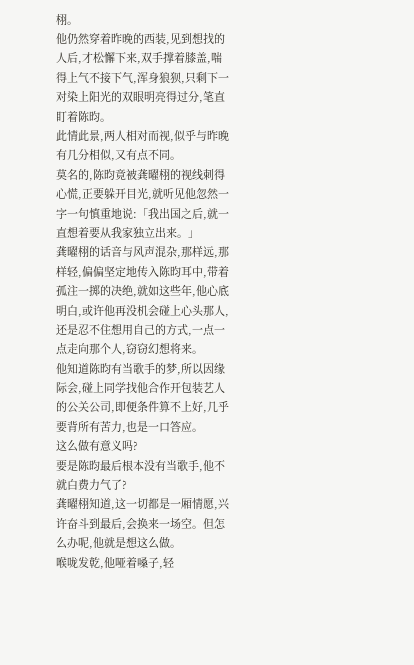栩。
他仍然穿着昨晚的西装,见到想找的人后,才松懈下来,双手撑着膝盖,喘得上气不接下气,浑身狼狈,只剩下一对染上阳光的双眼明亮得过分,笔直盯着陈昀。
此情此景,两人相对而视,似乎与昨晚有几分相似,又有点不同。
莫名的,陈昀竟被龚曜栩的视线刺得心慌,正要躲开目光,就听见他忽然一字一句慎重地说:「我出国之后,就一直想着要从我家独立出来。」
龚曜栩的话音与风声混杂,那样远,那样轻,偏偏坚定地传入陈昀耳中,带着孤注一掷的决绝,就如这些年,他心底明白,或许他再没机会碰上心头那人,还是忍不住想用自己的方式,一点一点走向那个人,窃窃幻想将来。
他知道陈昀有当歌手的梦,所以因缘际会,碰上同学找他合作开包装艺人的公关公司,即便条件算不上好,几乎要背所有苦力,也是一口答应。
这么做有意义吗?
要是陈昀最后根本没有当歌手,他不就白费力气了?
龚曜栩知道,这一切都是一厢情愿,兴许奋斗到最后,会换来一场空。但怎么办呢,他就是想这么做。
喉咙发乾,他哑着嗓子,轻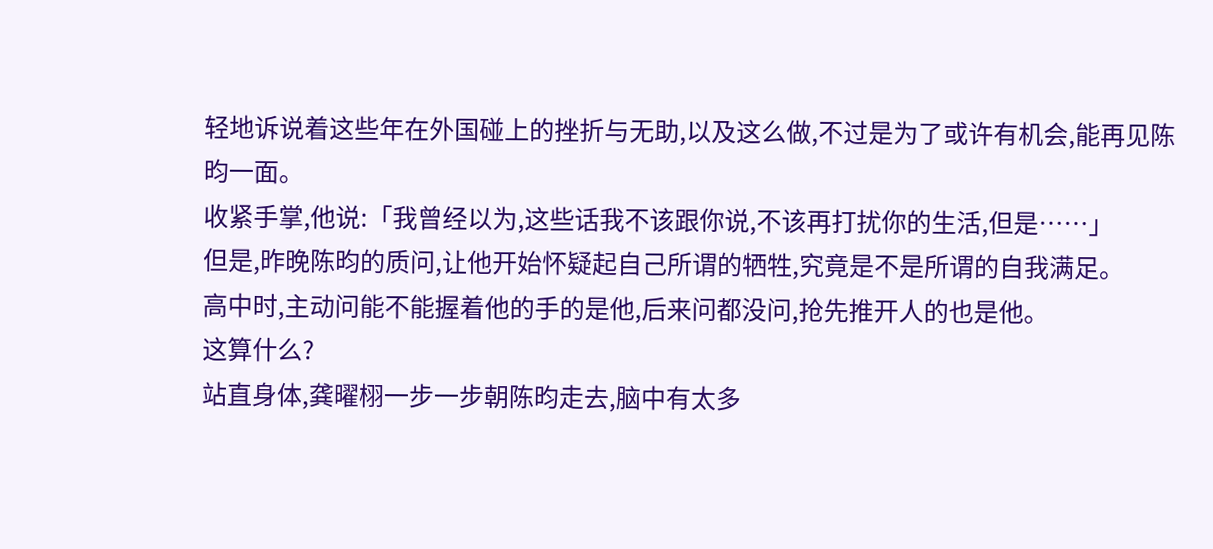轻地诉说着这些年在外国碰上的挫折与无助,以及这么做,不过是为了或许有机会,能再见陈昀一面。
收紧手掌,他说:「我曾经以为,这些话我不该跟你说,不该再打扰你的生活,但是……」
但是,昨晚陈昀的质问,让他开始怀疑起自己所谓的牺牲,究竟是不是所谓的自我满足。
高中时,主动问能不能握着他的手的是他,后来问都没问,抢先推开人的也是他。
这算什么?
站直身体,龚曜栩一步一步朝陈昀走去,脑中有太多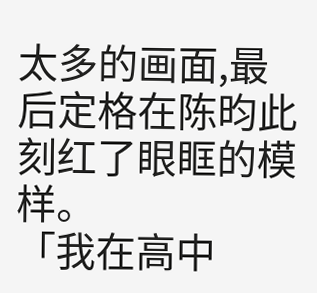太多的画面,最后定格在陈昀此刻红了眼眶的模样。
「我在高中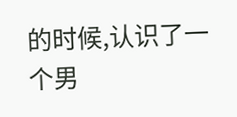的时候,认识了一个男